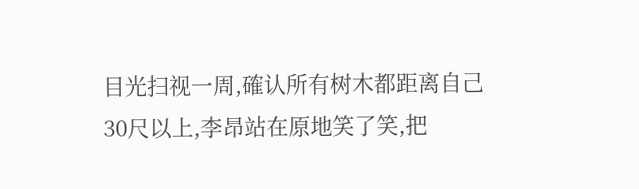目光扫视一周,確认所有树木都距离自己30尺以上,李昂站在原地笑了笑,把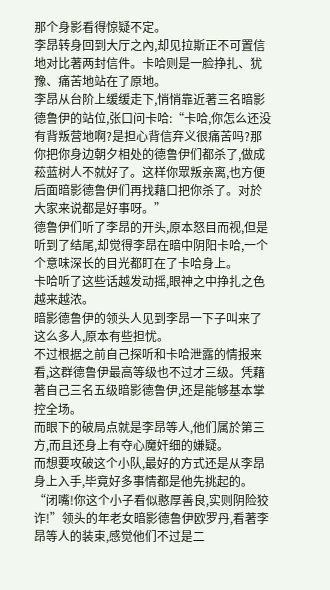那个身影看得惊疑不定。
李昂转身回到大厅之內,却见拉斯正不可置信地对比著两封信件。卡哈则是一脸挣扎、犹豫、痛苦地站在了原地。
李昂从台阶上缓缓走下,悄悄靠近著三名暗影德鲁伊的站位,张口问卡哈:“卡哈,你怎么还没有背叛营地啊?是担心背信弃义很痛苦吗?那你把你身边朝夕相处的德鲁伊们都杀了,做成菘蓝树人不就好了。这样你眾叛亲离,也方便后面暗影德鲁伊们再找藉口把你杀了。对於大家来说都是好事呀。”
德鲁伊们听了李昂的开头,原本怒目而视,但是听到了结尾,却觉得李昂在暗中阴阳卡哈,一个个意味深长的目光都盯在了卡哈身上。
卡哈听了这些话越发动摇,眼神之中挣扎之色越来越浓。
暗影德鲁伊的领头人见到李昂一下子叫来了这么多人,原本有些担忧。
不过根据之前自己探听和卡哈泄露的情报来看,这群德鲁伊最高等级也不过才三级。凭藉著自己三名五级暗影德鲁伊,还是能够基本掌控全场。
而眼下的破局点就是李昂等人,他们属於第三方,而且还身上有夺心魔奸细的嫌疑。
而想要攻破这个小队,最好的方式还是从李昂身上入手,毕竟好多事情都是他先挑起的。
“闭嘴!你这个小子看似憨厚善良,实则阴险狡诈!”领头的年老女暗影德鲁伊欧罗丹,看著李昂等人的装束,感觉他们不过是二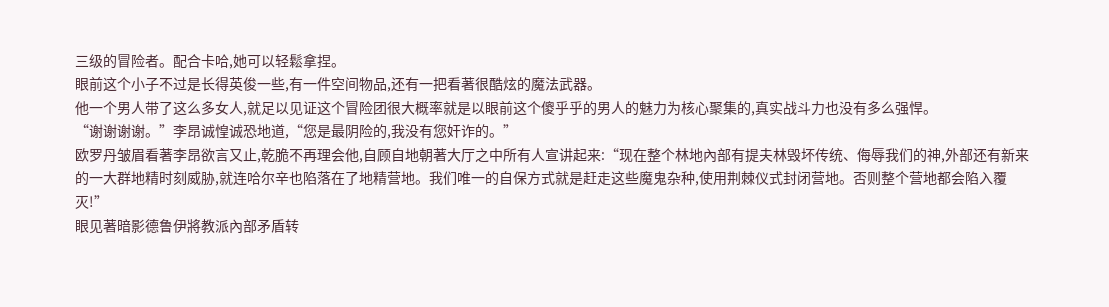三级的冒险者。配合卡哈,她可以轻鬆拿捏。
眼前这个小子不过是长得英俊一些,有一件空间物品,还有一把看著很酷炫的魔法武器。
他一个男人带了这么多女人,就足以见证这个冒险团很大概率就是以眼前这个傻乎乎的男人的魅力为核心聚集的,真实战斗力也没有多么强悍。
“谢谢谢谢。”李昂诚惶诚恐地道,“您是最阴险的,我没有您奸诈的。”
欧罗丹皱眉看著李昂欲言又止,乾脆不再理会他,自顾自地朝著大厅之中所有人宣讲起来:“现在整个林地內部有提夫林毁坏传统、侮辱我们的神,外部还有新来的一大群地精时刻威胁,就连哈尔辛也陷落在了地精营地。我们唯一的自保方式就是赶走这些魔鬼杂种,使用荆棘仪式封闭营地。否则整个营地都会陷入覆灭!”
眼见著暗影德鲁伊將教派內部矛盾转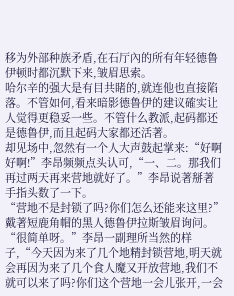移为外部种族矛盾,在石厅內的所有年轻德鲁伊顿时都沉默下来,皱眉思索。
哈尔辛的强大是有目共睹的,就连他也直接陷落。不管如何,看来暗影德鲁伊的建议確实让人觉得更稳妥一些。不管什么教派,起码都还是德鲁伊,而且起码大家都还活著。
却见场中,忽然有一个人大声鼓起掌来:“好啊好啊!”李昂频频点头认可,“一、二。那我们再过两天再来营地就好了。”李昂说著掰著手指头数了一下。
“营地不是封锁了吗?你们怎么还能来这里?”戴著短鹿角帽的黑人德鲁伊拉斯皱眉询问。
“很简单呀。”李昂一副理所当然的样子,“今天因为来了几个地精封锁营地,明天就会再因为来了几个食人魔又开放营地,我们不就可以来了吗?你们这个营地一会儿张开,一会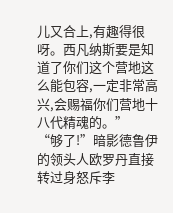儿又合上,有趣得很呀。西凡纳斯要是知道了你们这个营地这么能包容,一定非常高兴,会赐福你们营地十八代精魂的。”
“够了!”暗影德鲁伊的领头人欧罗丹直接转过身怒斥李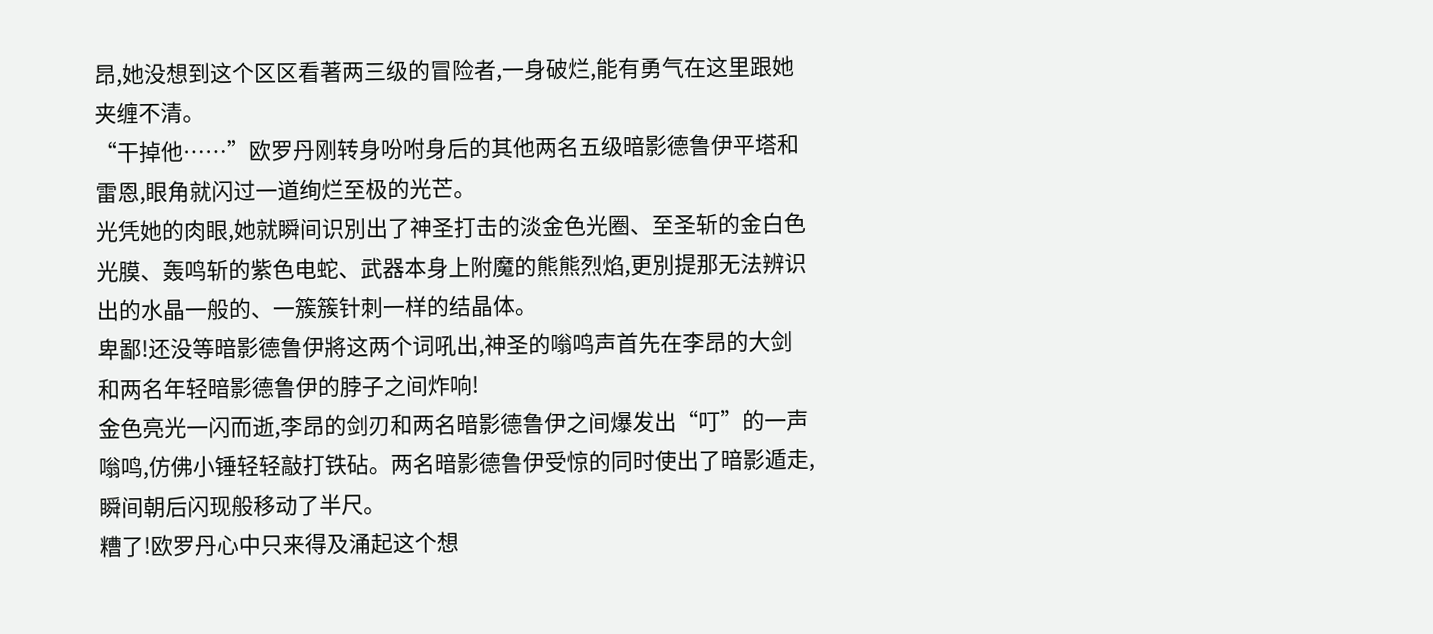昂,她没想到这个区区看著两三级的冒险者,一身破烂,能有勇气在这里跟她夹缠不清。
“干掉他……”欧罗丹刚转身吩咐身后的其他两名五级暗影德鲁伊平塔和雷恩,眼角就闪过一道绚烂至极的光芒。
光凭她的肉眼,她就瞬间识別出了神圣打击的淡金色光圈、至圣斩的金白色光膜、轰鸣斩的紫色电蛇、武器本身上附魔的熊熊烈焰,更別提那无法辨识出的水晶一般的、一簇簇针刺一样的结晶体。
卑鄙!还没等暗影德鲁伊將这两个词吼出,神圣的嗡鸣声首先在李昂的大剑和两名年轻暗影德鲁伊的脖子之间炸响!
金色亮光一闪而逝,李昂的剑刃和两名暗影德鲁伊之间爆发出“叮”的一声嗡鸣,仿佛小锤轻轻敲打铁砧。两名暗影德鲁伊受惊的同时使出了暗影遁走,瞬间朝后闪现般移动了半尺。
糟了!欧罗丹心中只来得及涌起这个想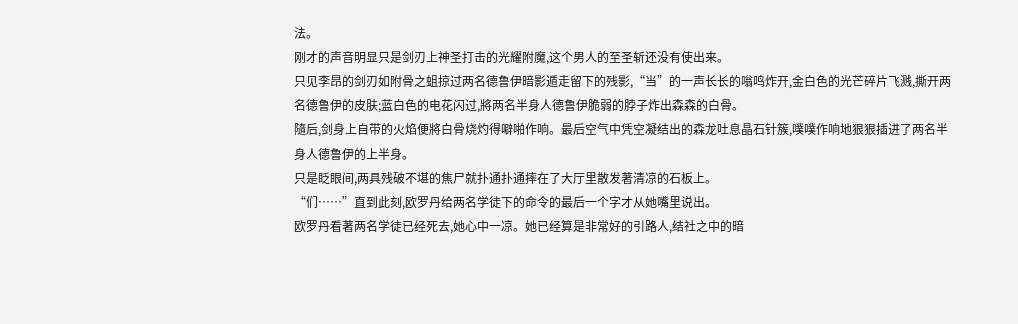法。
刚才的声音明显只是剑刃上神圣打击的光耀附魔,这个男人的至圣斩还没有使出来。
只见李昂的剑刃如附骨之蛆掠过两名德鲁伊暗影遁走留下的残影,“当”的一声长长的嗡鸣炸开,金白色的光芒碎片飞溅,撕开两名德鲁伊的皮肤;蓝白色的电花闪过,將两名半身人德鲁伊脆弱的脖子炸出森森的白骨。
隨后,剑身上自带的火焰便將白骨烧灼得噼啪作响。最后空气中凭空凝结出的森龙吐息晶石针簇,噗噗作响地狠狠插进了两名半身人德鲁伊的上半身。
只是眨眼间,两具残破不堪的焦尸就扑通扑通摔在了大厅里散发著清凉的石板上。
“们……”直到此刻,欧罗丹给两名学徒下的命令的最后一个字才从她嘴里说出。
欧罗丹看著两名学徒已经死去,她心中一凉。她已经算是非常好的引路人,结社之中的暗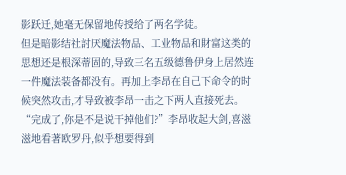影跃迁,她毫无保留地传授给了两名学徒。
但是暗影结社討厌魔法物品、工业物品和財富这类的思想还是根深蒂固的,导致三名五级德鲁伊身上居然连一件魔法装备都没有。再加上李昂在自己下命令的时候突然攻击,才导致被李昂一击之下两人直接死去。
“完成了,你是不是说干掉他们?”李昂收起大剑,喜滋滋地看著欧罗丹,似乎想要得到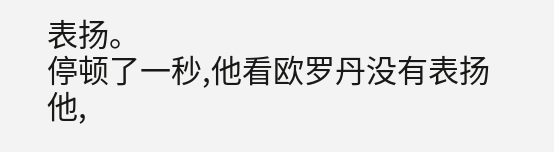表扬。
停顿了一秒,他看欧罗丹没有表扬他,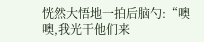恍然大悟地一拍后脑勺:“噢噢,我光干他们来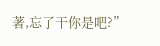著,忘了干你是吧?”